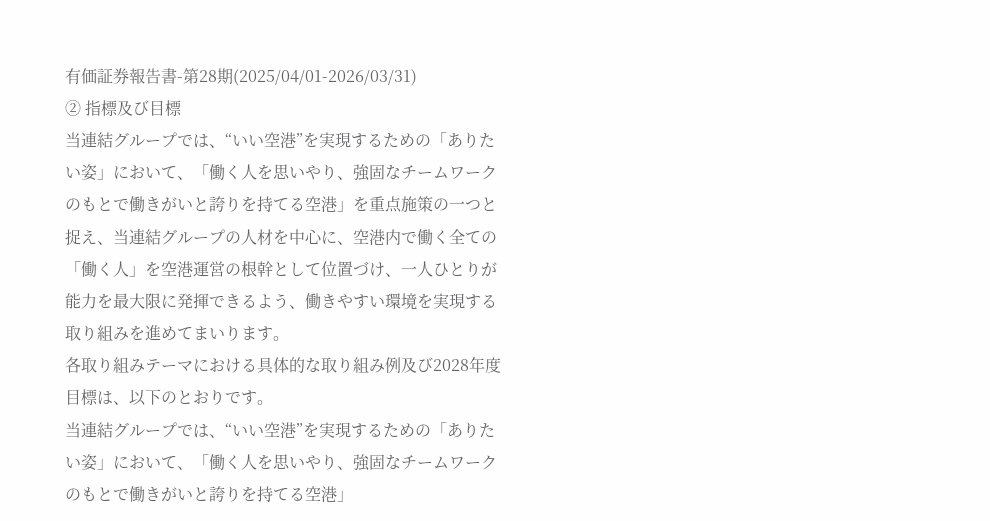有価証券報告書-第28期(2025/04/01-2026/03/31)
② 指標及び目標
当連結グループでは、“いい空港”を実現するための「ありたい姿」において、「働く人を思いやり、強固なチームワークのもとで働きがいと誇りを持てる空港」を重点施策の一つと捉え、当連結グループの人材を中心に、空港内で働く全ての「働く人」を空港運営の根幹として位置づけ、一人ひとりが能力を最大限に発揮できるよう、働きやすい環境を実現する取り組みを進めてまいります。
各取り組みテーマにおける具体的な取り組み例及び2028年度目標は、以下のとおりです。
当連結グループでは、“いい空港”を実現するための「ありたい姿」において、「働く人を思いやり、強固なチームワークのもとで働きがいと誇りを持てる空港」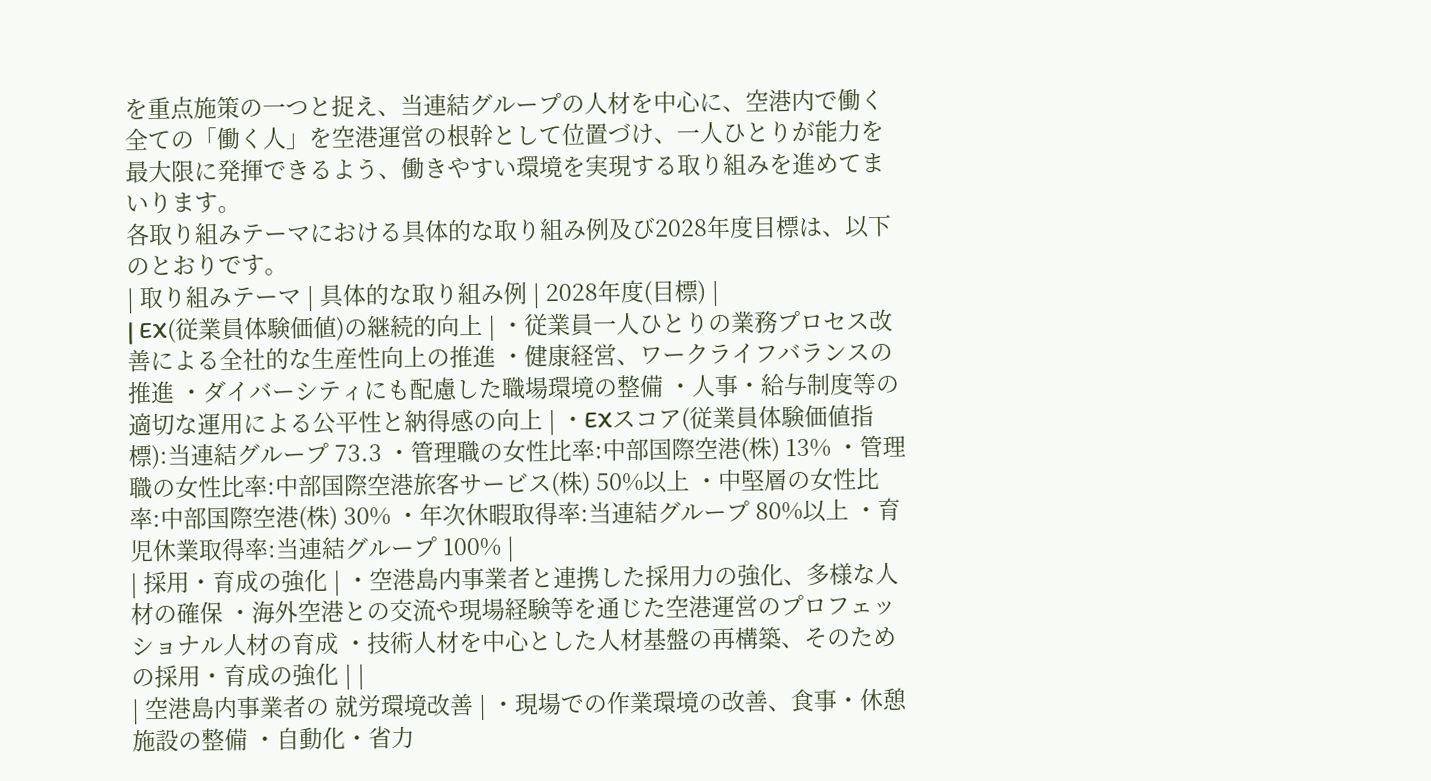を重点施策の一つと捉え、当連結グループの人材を中心に、空港内で働く全ての「働く人」を空港運営の根幹として位置づけ、一人ひとりが能力を最大限に発揮できるよう、働きやすい環境を実現する取り組みを進めてまいります。
各取り組みテーマにおける具体的な取り組み例及び2028年度目標は、以下のとおりです。
| 取り組みテーマ | 具体的な取り組み例 | 2028年度(目標) |
| EX(従業員体験価値)の継続的向上 | ・従業員一人ひとりの業務プロセス改善による全社的な生産性向上の推進 ・健康経営、ワークライフバランスの推進 ・ダイバーシティにも配慮した職場環境の整備 ・人事・給与制度等の適切な運用による公平性と納得感の向上 | ・EXスコア(従業員体験価値指標):当連結グループ 73.3 ・管理職の女性比率:中部国際空港(株) 13% ・管理職の女性比率:中部国際空港旅客サービス(株) 50%以上 ・中堅層の女性比率:中部国際空港(株) 30% ・年次休暇取得率:当連結グループ 80%以上 ・育児休業取得率:当連結グループ 100% |
| 採用・育成の強化 | ・空港島内事業者と連携した採用力の強化、多様な人材の確保 ・海外空港との交流や現場経験等を通じた空港運営のプロフェッショナル人材の育成 ・技術人材を中心とした人材基盤の再構築、そのための採用・育成の強化 | |
| 空港島内事業者の 就労環境改善 | ・現場での作業環境の改善、食事・休憩施設の整備 ・自動化・省力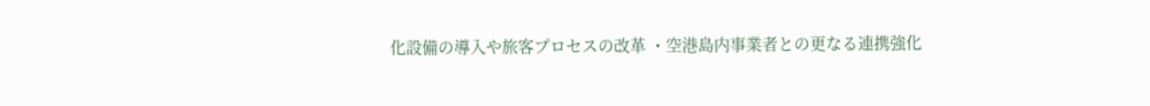化設備の導入や旅客プロセスの改革 ・空港島内事業者との更なる連携強化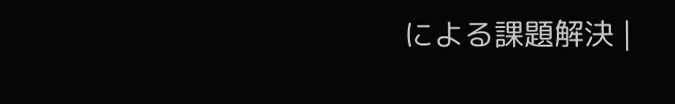による課題解決 |